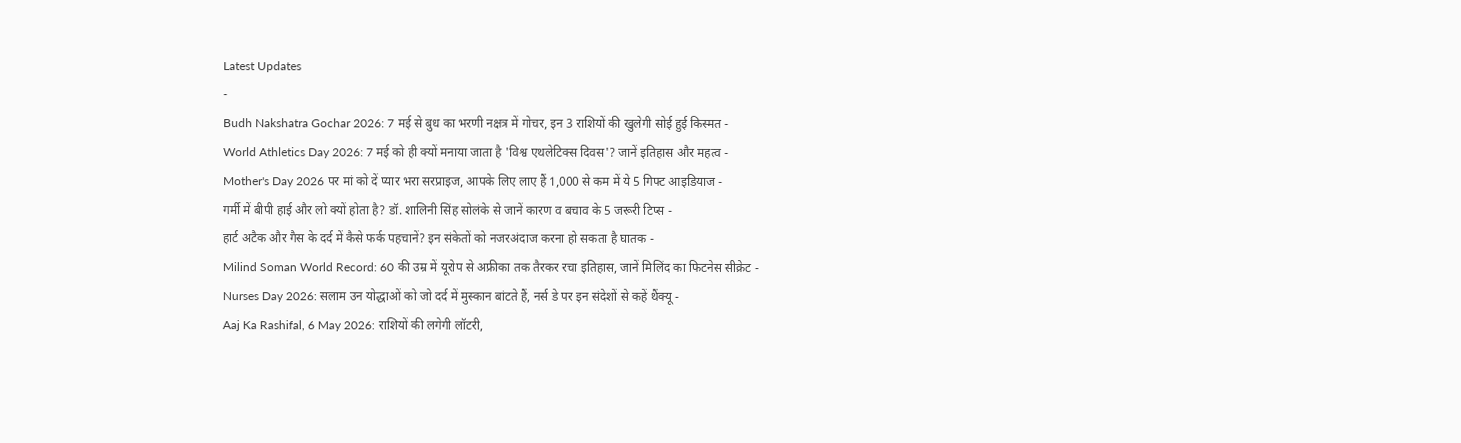Latest Updates
-
Budh Nakshatra Gochar 2026: 7 मई से बुध का भरणी नक्षत्र में गोचर, इन 3 राशियों की खुलेगी सोई हुई किस्मत -
World Athletics Day 2026: 7 मई को ही क्यों मनाया जाता है 'विश्व एथलेटिक्स दिवस'? जानें इतिहास और महत्व -
Mother's Day 2026 पर मां को दें प्यार भरा सरप्राइज, आपके लिए लाए हैं 1,000 से कम में ये 5 गिफ्ट आइडियाज -
गर्मी में बीपी हाई और लो क्यों होता है? डॉ. शालिनी सिंह सोलंके से जानें कारण व बचाव के 5 जरूरी टिप्स -
हार्ट अटैक और गैस के दर्द में कैसे फर्क पहचानें? इन संकेतों को नजरअंदाज करना हो सकता है घातक -
Milind Soman World Record: 60 की उम्र में यूरोप से अफ्रीका तक तैरकर रचा इतिहास, जानें मिलिंद का फिटनेस सीक्रेट -
Nurses Day 2026: सलाम उन योद्धाओं को जो दर्द में मुस्कान बांटते हैं, नर्स डे पर इन संदेशों से कहें थैंक्यू -
Aaj Ka Rashifal, 6 May 2026: राशियों की लगेगी लॉटरी,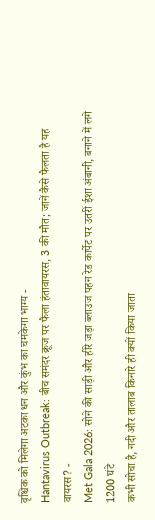वृश्चिक को मिलेगा अटका धन और कुंभ का चमकेगा भाग्य -
Hantavirus Outbreak: बीच समंदर क्रूज पर फैला हंतावायरस, 3 की मौत; जानें कैसे फैलता है यह वायरस? -
Met Gala 2026: सोने की साड़ी और हीरे जड़ा ब्लाउज पहन रेड कार्पेट पर उतरीं ईशा अंबानी, बनाने में लगे 1200 घंटे
कभी सोचा है, नदी और तालाब किनारे ही क्यों किया जाता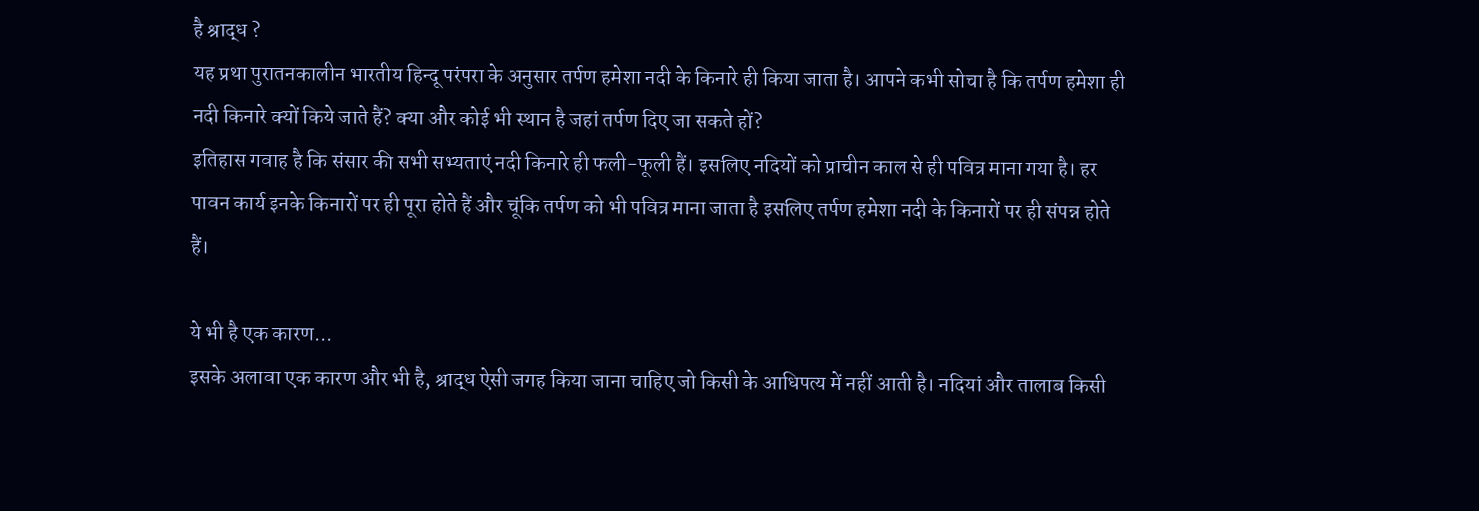है श्राद्ध ?
यह प्रथा पुरातनकालीन भारतीय हिन्दू परंपरा के अनुसार तर्पण हमेशा नदी के किनारे ही किया जाता है। आपने कभी सोचा है कि तर्पण हमेशा ही नदी किनारे क्यों किये जाते हैं? क्या और कोई भी स्थान है जहां तर्पण दिए जा सकते हों?
इतिहास गवाह है कि संसार की सभी सभ्यताएं नदी किनारे ही फली-फूली हैं। इसलिए नदियों को प्राचीन काल से ही पवित्र माना गया है। हर पावन कार्य इनके किनारों पर ही पूरा होते हैं और चूंकि तर्पण को भी पवित्र माना जाता है इसलिए तर्पण हमेशा नदी के किनारों पर ही संपन्न होते हैं।

ये भी है एक कारण...
इसके अलावा एक कारण और भी है, श्राद्ध ऐसी जगह किया जाना चाहिए जो किसी के आधिपत्य में नहीं आती है। नदियां और तालाब किसी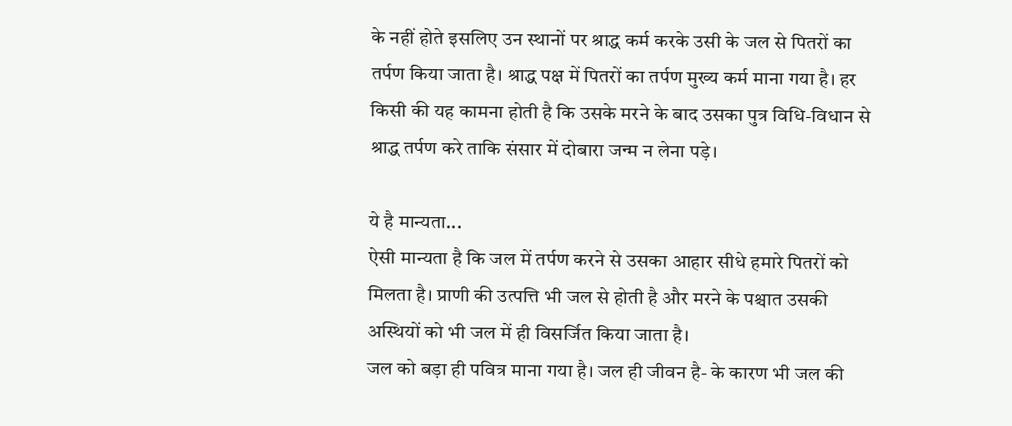के नहीं होते इसलिए उन स्थानों पर श्राद्ध कर्म करके उसी के जल से पितरों का तर्पण किया जाता है। श्राद्ध पक्ष में पितरों का तर्पण मुख्य कर्म माना गया है। हर किसी की यह कामना होती है कि उसके मरने के बाद उसका पुत्र विधि-विधान से श्राद्ध तर्पण करे ताकि संसार में दोबारा जन्म न लेना पड़े।

ये है मान्यता...
ऐसी मान्यता है कि जल में तर्पण करने से उसका आहार सीधे हमारे पितरों को मिलता है। प्राणी की उत्पत्ति भी जल से होती है और मरने के पश्चात उसकी अस्थियों को भी जल में ही विसर्जित किया जाता है।
जल को बड़ा ही पवित्र माना गया है। जल ही जीवन है- के कारण भी जल की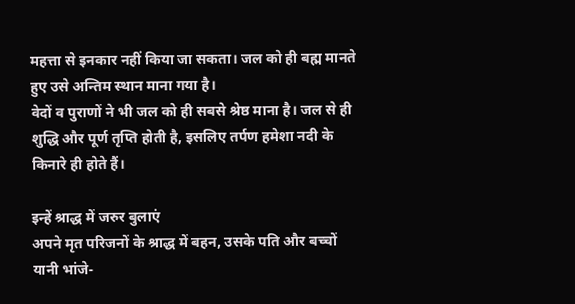महत्ता से इनकार नहीं किया जा सकता। जल को ही बह्म मानते हुए उसे अन्तिम स्थान माना गया है।
वेदों व पुराणों ने भी जल को ही सबसे श्रेष्ठ माना है। जल से ही शुद्धि और पूर्ण तृप्ति होती है, इसलिए तर्पण हमेशा नदी के किनारे ही होते हैं।

इन्हें श्राद्ध में जरुर बुलाएं
अपने मृत परिजनों के श्राद्ध में बहन, उसके पति और बच्चों यानी भांजे-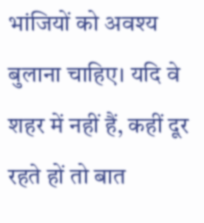भांजियों को अवश्य बुलाना चाहिए। यदि वे शहर में नहीं हैं, कहीं दूर रहते हों तो बात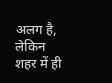अलग है, लेकिन शहर में ही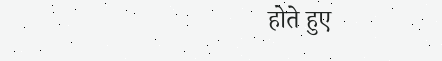होते हुए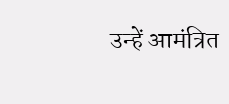उन्हें आमंत्रित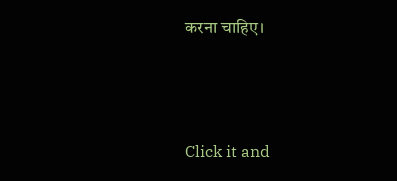करना चाहिए।



Click it and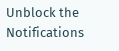Unblock the Notifications